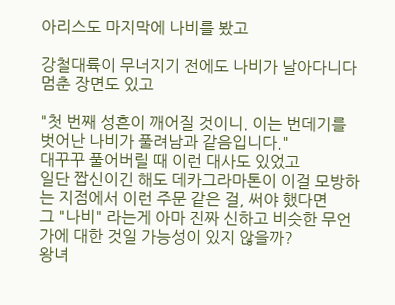아리스도 마지막에 나비를 봤고

강철대륙이 무너지기 전에도 나비가 날아다니다 멈춘 장면도 있고

"첫 번째 성흔이 깨어질 것이니. 이는 번데기를 벗어난 나비가 풀려남과 같음입니다."
대꾸꾸 풀어버릴 때 이런 대사도 있었고
일단 짭신이긴 해도 데카그라마톤이 이걸 모방하는 지점에서 이런 주문 같은 걸, 써야 했다면
그 "나비" 라는게 아마 진짜 신하고 비슷한 무언가에 대한 것일 가능성이 있지 않을까?
왕녀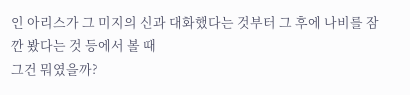인 아리스가 그 미지의 신과 대화했다는 것부터 그 후에 나비를 잠깐 봤다는 것 등에서 볼 때
그건 뭐였을까?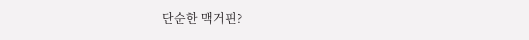단순한 맥거핀?